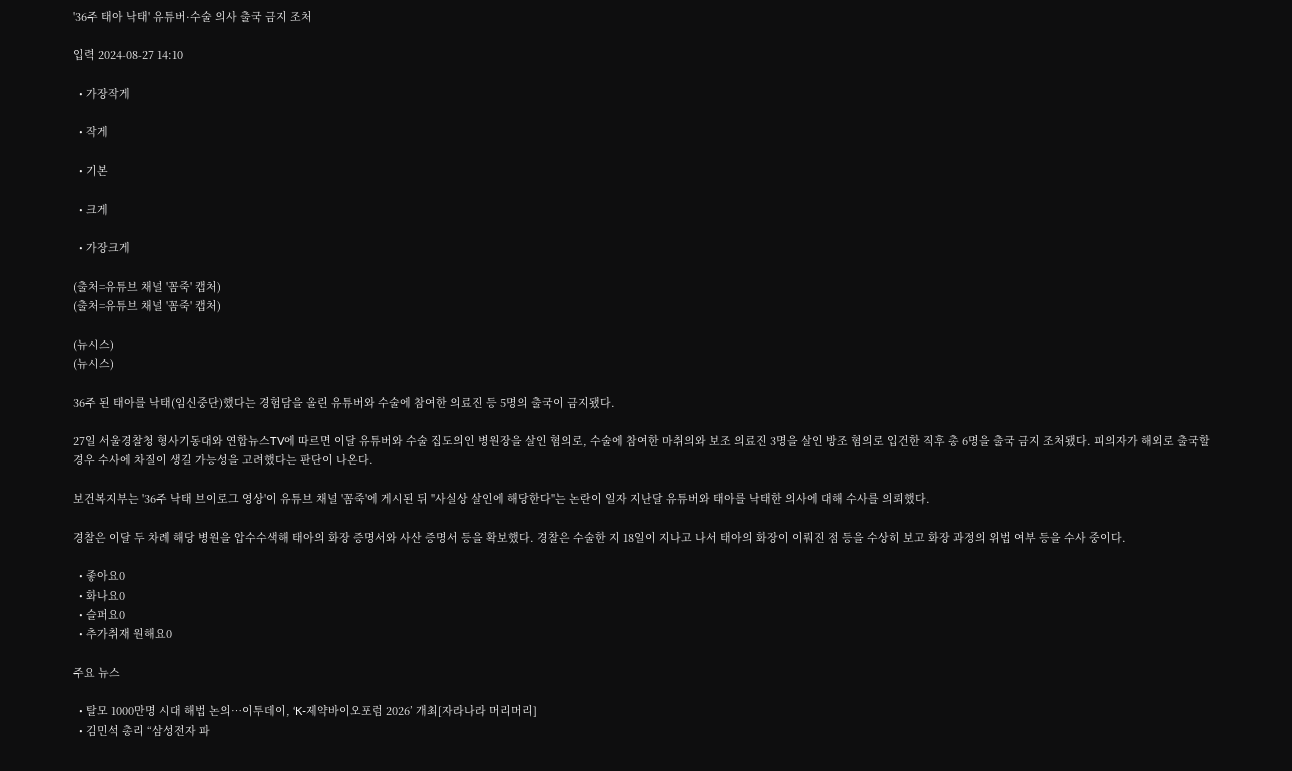'36주 태아 낙태' 유튜버·수술 의사 출국 금지 조처

입력 2024-08-27 14:10

  • 가장작게

  • 작게

  • 기본

  • 크게

  • 가장크게

(출처=유튜브 채널 '꼼죽' 캡처)
(출처=유튜브 채널 '꼼죽' 캡처)

(뉴시스)
(뉴시스)

36주 된 태아를 낙태(임신중단)했다는 경험담을 올린 유튜버와 수술에 참여한 의료진 등 5명의 출국이 금지됐다.

27일 서울경찰청 형사기동대와 연합뉴스TV에 따르면 이달 유튜버와 수술 집도의인 병원장을 살인 혐의로, 수술에 참여한 마취의와 보조 의료진 3명을 살인 방조 혐의로 입건한 직후 총 6명을 출국 금지 조처됐다. 피의자가 해외로 출국할 경우 수사에 차질이 생길 가능성을 고려했다는 판단이 나온다.

보건복지부는 '36주 낙태 브이로그 영상'이 유튜브 채널 '꼼죽'에 게시된 뒤 "사실상 살인에 해당한다"는 논란이 일자 지난달 유튜버와 태아를 낙태한 의사에 대해 수사를 의뢰했다.

경찰은 이달 두 차례 해당 병원을 압수수색해 태아의 화장 증명서와 사산 증명서 등을 확보했다. 경찰은 수술한 지 18일이 지나고 나서 태아의 화장이 이뤄진 점 등을 수상히 보고 화장 과정의 위법 여부 등을 수사 중이다.

  • 좋아요0
  • 화나요0
  • 슬퍼요0
  • 추가취재 원해요0

주요 뉴스

  • 탈모 1000만명 시대 해법 논의…이투데이, ‘K-제약바이오포럼 2026’ 개최[자라나라 머리머리]
  • 김민석 총리 “삼성전자 파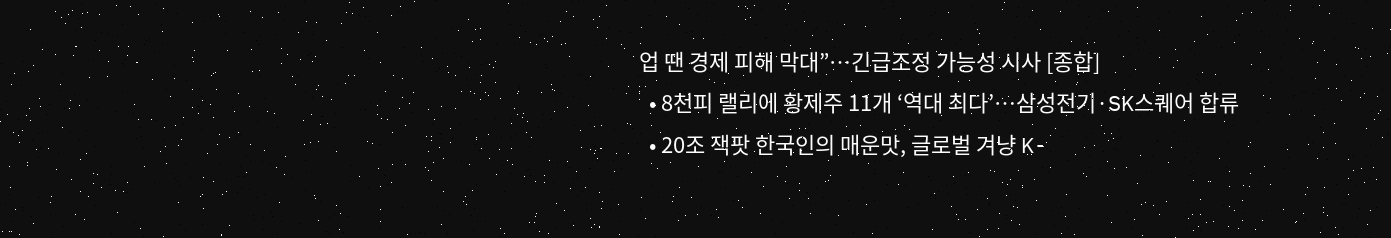업 땐 경제 피해 막대”…긴급조정 가능성 시사 [종합]
  • 8천피 랠리에 황제주 11개 ‘역대 최다’…삼성전기·SK스퀘어 합류
  • 20조 잭팟 한국인의 매운맛, 글로벌 겨냥 K-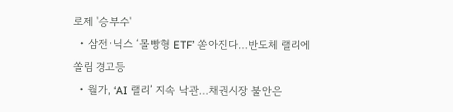로제 '승부수'
  • 삼전·닉스 ‘몰빵형 ETF’ 쏟아진다…반도체 랠리에 쏠림 경고등
  • 월가, ‘AI 랠리’ 지속 낙관…채권시장 불안은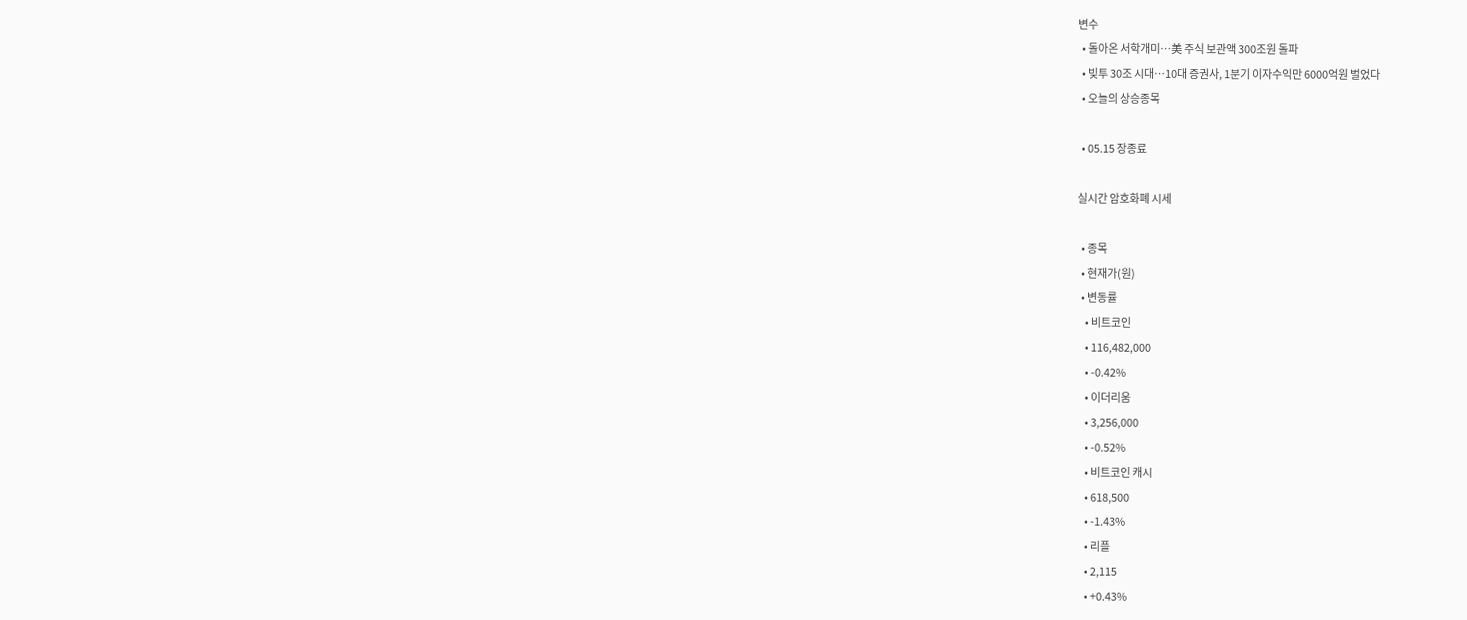변수
  • 돌아온 서학개미…美 주식 보관액 300조원 돌파
  • 빚투 30조 시대…10대 증권사, 1분기 이자수익만 6000억원 벌었다
  • 오늘의 상승종목

  • 05.15 장종료

실시간 암호화폐 시세

  • 종목
  • 현재가(원)
  • 변동률
    • 비트코인
    • 116,482,000
    • -0.42%
    • 이더리움
    • 3,256,000
    • -0.52%
    • 비트코인 캐시
    • 618,500
    • -1.43%
    • 리플
    • 2,115
    • +0.43%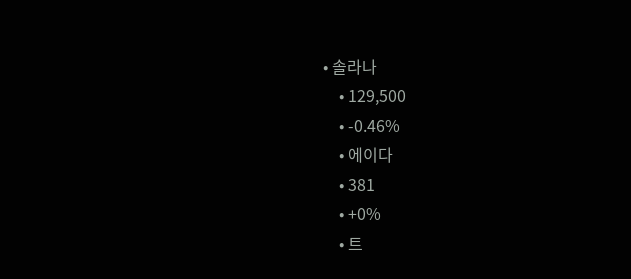• 솔라나
    • 129,500
    • -0.46%
    • 에이다
    • 381
    • +0%
    • 트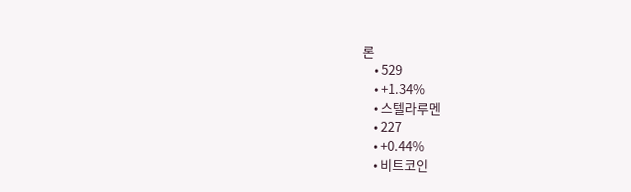론
    • 529
    • +1.34%
    • 스텔라루멘
    • 227
    • +0.44%
    • 비트코인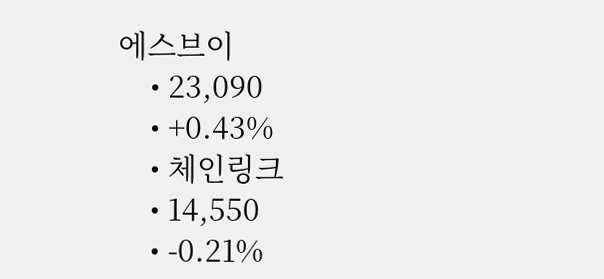에스브이
    • 23,090
    • +0.43%
    • 체인링크
    • 14,550
    • -0.21%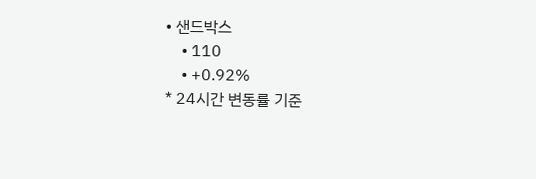• 샌드박스
    • 110
    • +0.92%
* 24시간 변동률 기준